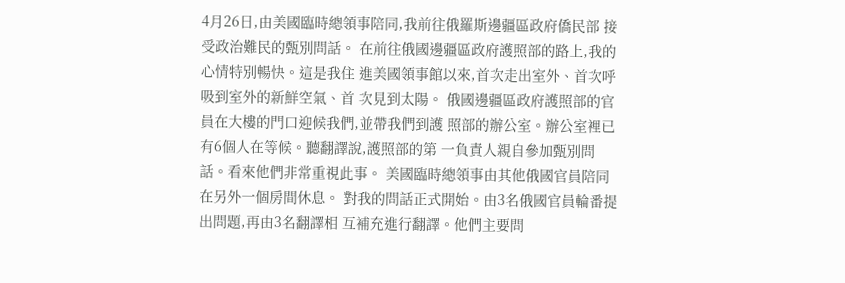4月26日,由美國臨時總領事陪同,我前往俄羅斯邊疆區政府僑民部 接受政治難民的甄別問話。 在前往俄國邊疆區政府護照部的路上,我的心情特別暢快。這是我住 進美國領事館以來,首次走出室外、首次呼吸到室外的新鮮空氣、首 次見到太陽。 俄國邊疆區政府護照部的官員在大樓的門口迎候我們,並帶我們到護 照部的辦公室。辦公室裡已有6個人在等候。聽翻譯說,護照部的第 一負責人親自參加甄別問話。看來他們非常重視此事。 美國臨時總領事由其他俄國官員陪同在另外一個房間休息。 對我的問話正式開始。由3名俄國官員輪番提出問題,再由3名翻譯相 互補充進行翻譯。他們主要問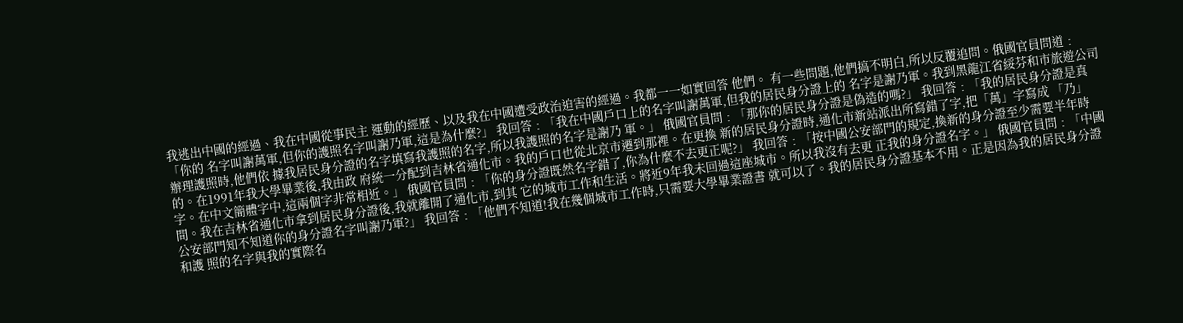我逃出中國的經過、我在中國從事民主 運動的經歷、以及我在中國遭受政治迫害的經過。我都一一如實回答 他們。 有一些問題,他們搞不明白,所以反覆追問。俄國官員問道﹕「你的 名字叫謝萬軍,但你的護照名字叫謝乃軍,這是為什麼?」 我回答﹕「我在中國戶口上的名字叫謝萬軍,但我的居民身分證上的 名字是謝乃軍。我到黑龍江省綏芬和市旅遊公司辦理護照時,他們依 據我居民身分證的名字填寫我護照的名字,所以我護照的名字是謝乃 軍。」 俄國官員問﹕「那你的居民身分證是偽造的嗎?」 我回答﹕「我的居民身分證是真的。在1991年我大學畢業後,我由政 府統一分配到吉林省通化市。我的戶口也從北京市遷到那裡。在更換 新的居民身分證時,通化市新站派出所寫錯了字,把「萬」字寫成 「乃」字。在中文簡體字中,這兩個字非常相近。」 俄國官員問﹕「你的身分證既然名字錯了,你為什麼不去更正呢?」 我回答﹕「按中國公安部門的規定,換新的身分證至少需要半年時 間。我在吉林省通化市拿到居民身分證後,我就離開了通化市,到其 它的城市工作和生活。將近9年我未回過這座城市。所以我沒有去更 正我的身分證名字。」 俄國官員問﹕「中國公安部門知不知道你的身分證名字叫謝乃軍?」 我回答﹕「他們不知道!我在幾個城市工作時,只需要大學畢業證書 就可以了。我的居民身分證基本不用。正是因為我的居民身分證和護 照的名字與我的實際名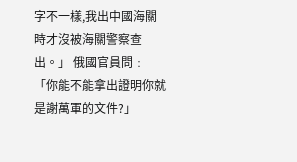字不一樣,我出中國海關時才沒被海關警察查 出。」 俄國官員問﹕「你能不能拿出證明你就是謝萬軍的文件?」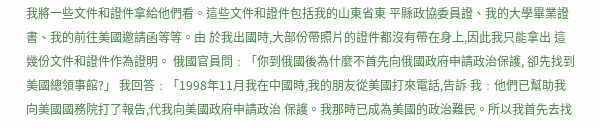我將一些文件和證件拿給他們看。這些文件和證件包括我的山東省東 平縣政協委員證、我的大學畢業證書、我的前往美國邀請函等等。由 於我出國時,大部份帶照片的證件都沒有帶在身上,因此我只能拿出 這幾份文件和證件作為證明。 俄國官員問﹕「你到俄國後為什麼不首先向俄國政府申請政治保護, 卻先找到美國總領事館?」 我回答﹕「1998年11月我在中國時,我的朋友從美國打來電話,告訴 我﹕他們已幫助我向美國國務院打了報告,代我向美國政府申請政治 保護。我那時已成為美國的政治難民。所以我首先去找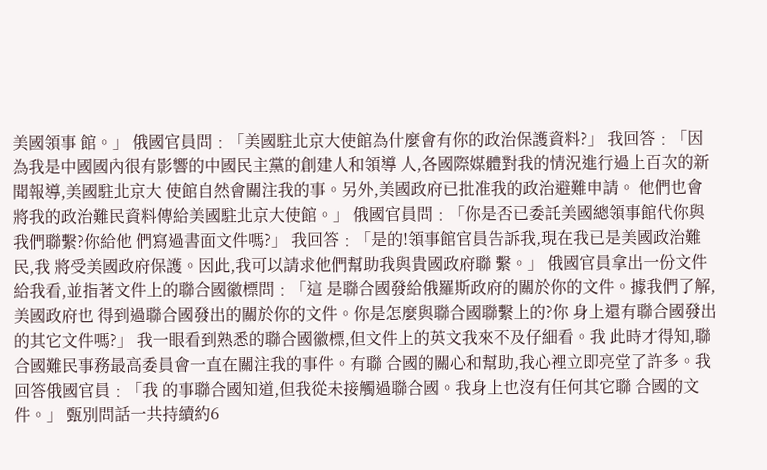美國領事 館。」 俄國官員問﹕「美國駐北京大使館為什麼會有你的政治保護資料?」 我回答﹕「因為我是中國國內很有影響的中國民主黨的創建人和領導 人,各國際媒體對我的情況進行過上百次的新聞報導,美國駐北京大 使館自然會關注我的事。另外,美國政府已批准我的政治避難申請。 他們也會將我的政治難民資料傳給美國駐北京大使館。」 俄國官員問﹕「你是否已委託美國總領事館代你與我們聯繫?你給他 們寫過書面文件嗎?」 我回答﹕「是的!領事館官員告訴我,現在我已是美國政治難民,我 將受美國政府保護。因此,我可以請求他們幫助我與貴國政府聯 繫。」 俄國官員拿出一份文件給我看,並指著文件上的聯合國徽標問﹕「這 是聯合國發給俄羅斯政府的關於你的文件。據我們了解,美國政府也 得到過聯合國發出的關於你的文件。你是怎麼與聯合國聯繫上的?你 身上還有聯合國發出的其它文件嗎?」 我一眼看到熟悉的聯合國徽標,但文件上的英文我來不及仔細看。我 此時才得知,聯合國難民事務最高委員會一直在關注我的事件。有聯 合國的關心和幫助,我心裡立即亮堂了許多。我回答俄國官員﹕「我 的事聯合國知道,但我從未接觸過聯合國。我身上也沒有任何其它聯 合國的文件。」 甄別問話一共持續約6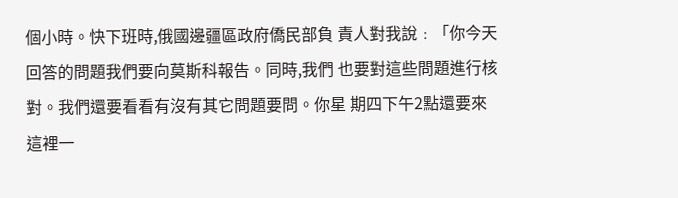個小時。快下班時,俄國邊疆區政府僑民部負 責人對我說﹕「你今天回答的問題我們要向莫斯科報告。同時,我們 也要對這些問題進行核對。我們還要看看有沒有其它問題要問。你星 期四下午2點還要來這裡一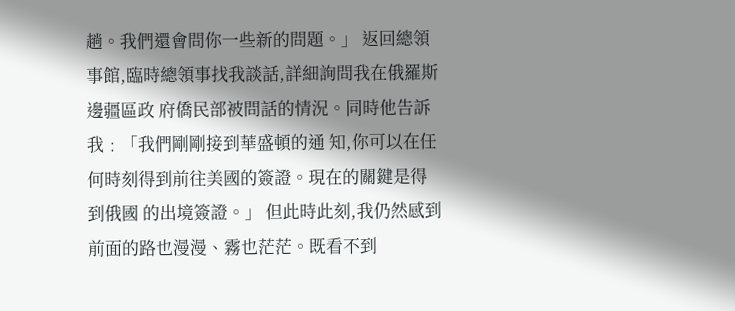趟。我們還會問你一些新的問題。」 返回總領事館,臨時總領事找我談話,詳細詢問我在俄羅斯邊疆區政 府僑民部被問話的情況。同時他告訴我﹕「我們剛剛接到華盛頓的通 知,你可以在任何時刻得到前往美國的簽證。現在的關鍵是得到俄國 的出境簽證。」 但此時此刻,我仍然感到前面的路也漫漫、霧也茫茫。既看不到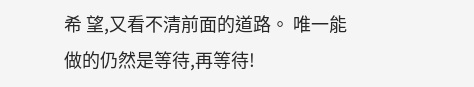希 望,又看不清前面的道路。 唯一能做的仍然是等待,再等待!